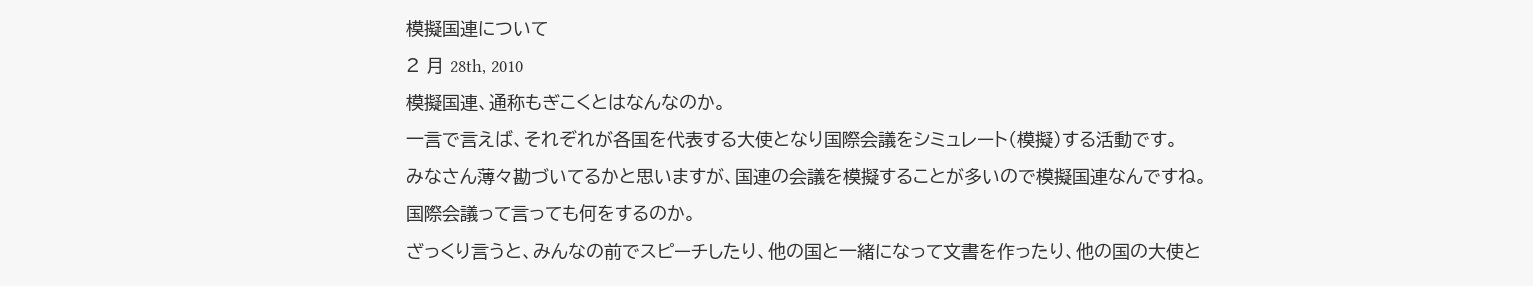模擬国連について
2 月 28th, 2010
模擬国連、通称もぎこくとはなんなのか。
一言で言えば、それぞれが各国を代表する大使となり国際会議をシミュレート(模擬)する活動です。
みなさん薄々勘づいてるかと思いますが、国連の会議を模擬することが多いので模擬国連なんですね。
国際会議って言っても何をするのか。
ざっくり言うと、みんなの前でスピーチしたり、他の国と一緒になって文書を作ったり、他の国の大使と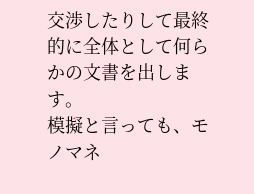交渉したりして最終的に全体として何らかの文書を出します。
模擬と言っても、モノマネ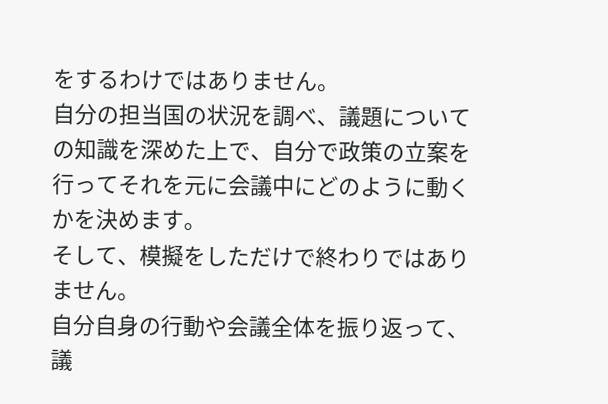をするわけではありません。
自分の担当国の状況を調べ、議題についての知識を深めた上で、自分で政策の立案を行ってそれを元に会議中にどのように動くかを決めます。
そして、模擬をしただけで終わりではありません。
自分自身の行動や会議全体を振り返って、議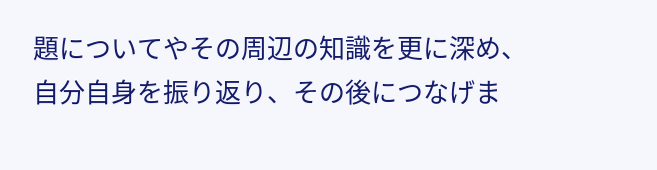題についてやその周辺の知識を更に深め、自分自身を振り返り、その後につなげま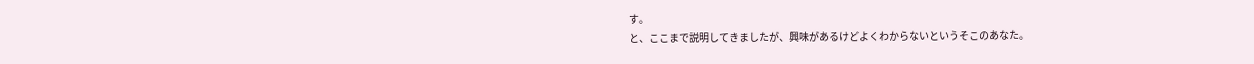す。
と、ここまで説明してきましたが、興味があるけどよくわからないというそこのあなた。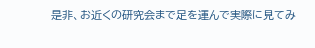是非、お近くの研究会まで足を運んで実際に見てみ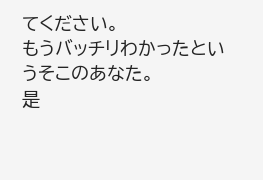てください。
もうバッチリわかったというそこのあなた。
是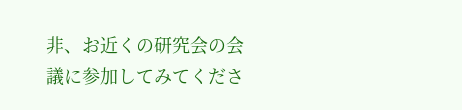非、お近くの研究会の会議に参加してみてくださ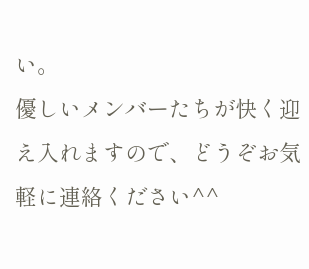い。
優しいメンバーたちが快く迎え入れますので、どうぞお気軽に連絡ください^^